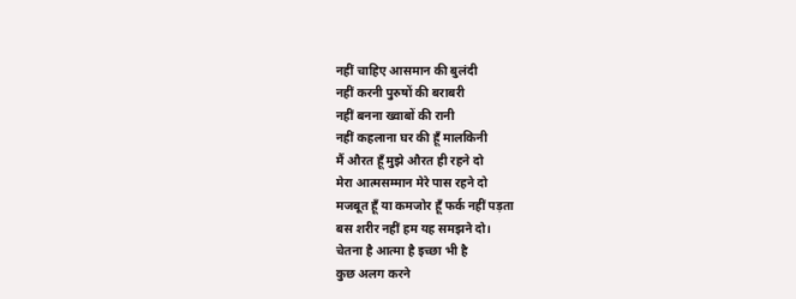नहीं चाहिए आसमान की बुलंदी
नहीं करनी पुरुषों की बराबरी
नहीं बनना ख्वाबों की रानी
नहीं कहलाना घर की हूँ मालकिनी
मैं औरत हूँ मुझे औरत ही रहने दो
मेरा आत्मसम्मान मेरे पास रहने दो
मजबूत हूँ या कमजोर हूँ फर्क नहीं पड़ता
बस शरीर नहीं हम यह समझने दो।
चेतना है आत्मा है इच्छा भी है
कुछ अलग करने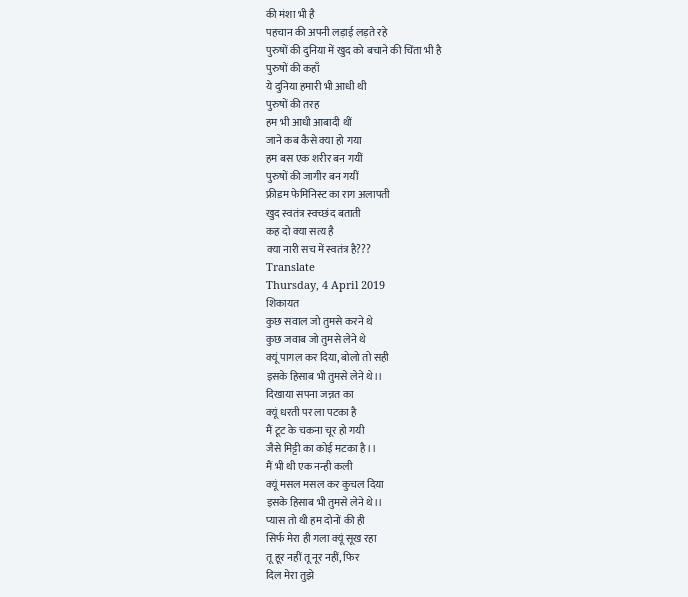की मंशा भी है
पहचान की अपनी लड़ाई लड़ते रहे
पुरुषों की दुनिया में खुद को बचाने की चिंता भी है
पुरुषों की कहाँ
ये दुनिया हमारी भी आधी थी
पुरुषों की तरह
हम भी आधी आबादी थीं
जाने कब कैसे क्या हो गया
हम बस एक शरीर बन गयीं
पुरुषों की जागीर बन गयीं
फ्रीडम फेमिनिस्ट का राग अलापती
खुद स्वतंत्र स्वच्छंद बताती
कह दो क्या सत्य है
क्या नारी सच में स्वतंत्र है???
Translate
Thursday, 4 April 2019
शिकायत
कुछ सवाल जो तुमसे करने थे
कुछ जवाब जो तुमसे लेने थे
क्यूं पागल कर दिया, बोलो तो सही
इसके हिसाब भी तुमसे लेने थे।।
दिखाया सपना जन्नत का
क्यूं धरती पर ला पटका है
मैं टूट के चकना चूर हो गयी
जैसे मिट्टी का कोई मटका है।।
मैं भी थी एक नन्ही कली
क्यूं मसल मसल कर कुचल दिया
इसके हिसाब भी तुमसे लेने थे।।
प्यास तो थी हम दोनों की ही
सिर्फ मेरा ही गला क्यूं सूख रहा
तू हूर नहीं तू नूर नहीं, फिर
दिल मेरा तुझे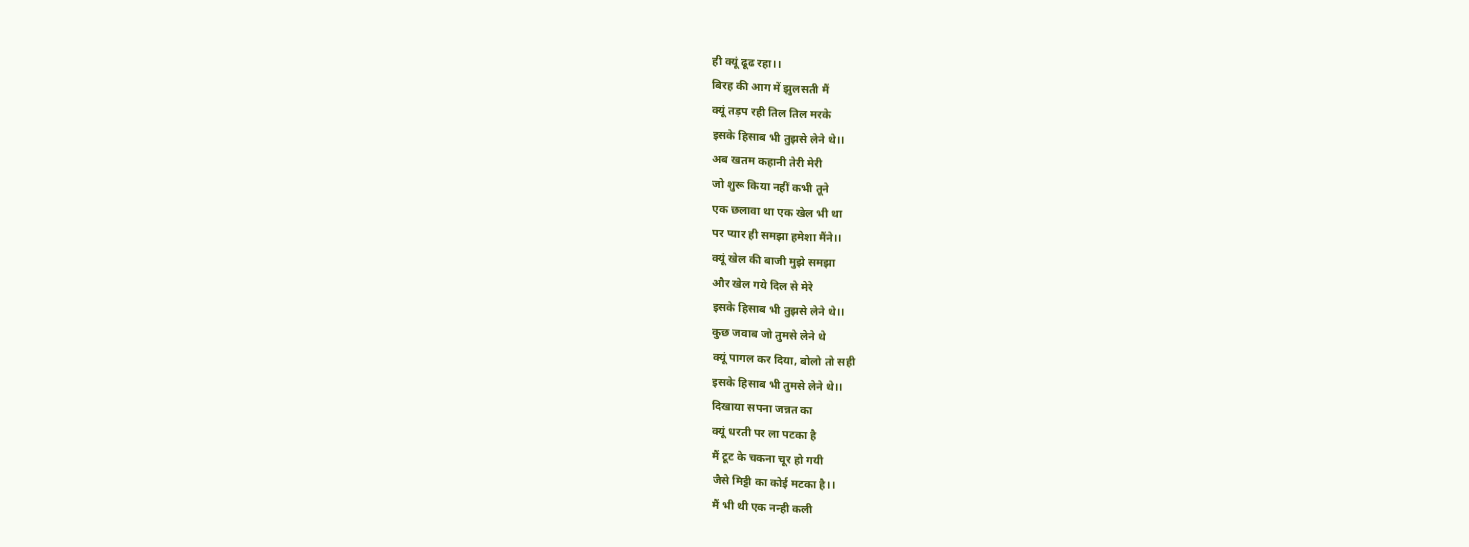ही क्यूं ढूढ रहा।।
बिरह की आग में झुलसती मैं
क्यूं तड़प रही तिल तिल मरके
इसके हिसाब भी तुझसे लेने थे।।
अब खतम कहानी तेरी मेरी
जो शुरू किया नहीं कभी तूने
एक छलावा था एक खेल भी था
पर प्यार ही समझा हमेशा मैंने।।
क्यूं खेल की बाजी मुझे समझा
और खेल गये दिल से मेरे
इसके हिसाब भी तुझसे लेने थे।।
कुछ जवाब जो तुमसे लेने थे
क्यूं पागल कर दिया, बोलो तो सही
इसके हिसाब भी तुमसे लेने थे।।
दिखाया सपना जन्नत का
क्यूं धरती पर ला पटका है
मैं टूट के चकना चूर हो गयी
जैसे मिट्टी का कोई मटका है।।
मैं भी थी एक नन्ही कली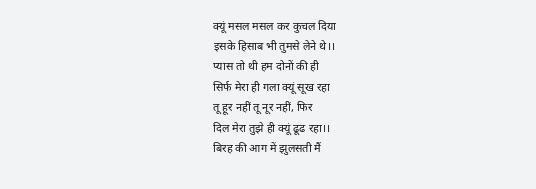क्यूं मसल मसल कर कुचल दिया
इसके हिसाब भी तुमसे लेने थे।।
प्यास तो थी हम दोनों की ही
सिर्फ मेरा ही गला क्यूं सूख रहा
तू हूर नहीं तू नूर नहीं, फिर
दिल मेरा तुझे ही क्यूं ढूढ रहा।।
बिरह की आग में झुलसती मैं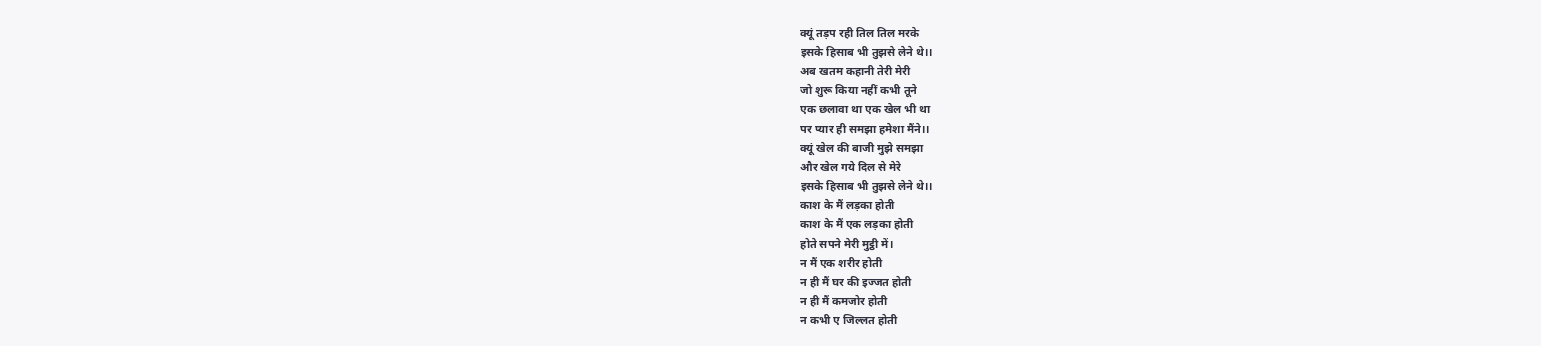क्यूं तड़प रही तिल तिल मरके
इसके हिसाब भी तुझसे लेने थे।।
अब खतम कहानी तेरी मेरी
जो शुरू किया नहीं कभी तूने
एक छलावा था एक खेल भी था
पर प्यार ही समझा हमेशा मैंने।।
क्यूं खेल की बाजी मुझे समझा
और खेल गये दिल से मेरे
इसके हिसाब भी तुझसे लेने थे।।
काश के मैं लड़का होती
काश के मैं एक लड़का होती
होते सपने मेरी मुट्ठी में।
न मैं एक शरीर होती
न ही मैं घर की इज्जत होती
न ही मैं कमजोर होती
न कभी ए जिल्लत होती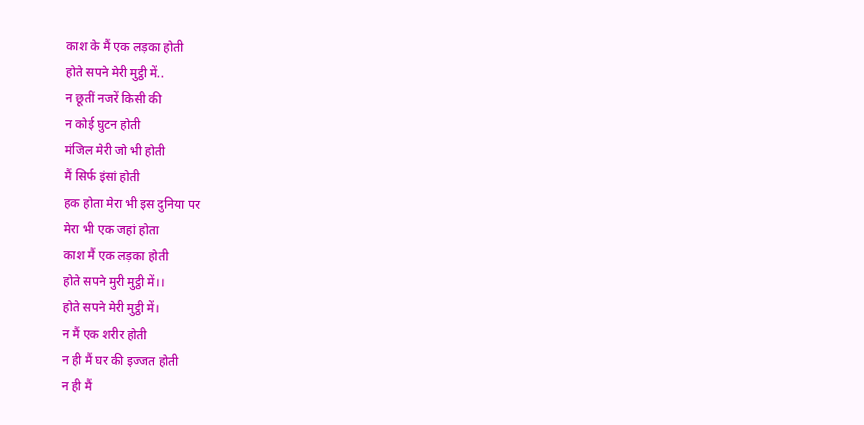काश के मैं एक लड़का होती
होते सपने मेरी मुट्ठी में..
न छूतीं नजरें किसी की
न कोई घुटन होती
मंजिल मेरी जो भी होती
मैं सिर्फ इंसां होती
हक होता मेरा भी इस दुनिया पर
मेरा भी एक जहां होता
काश मैं एक लड़का होती
होते सपने मुरी मुट्ठी में।।
होते सपने मेरी मुट्ठी में।
न मैं एक शरीर होती
न ही मैं घर की इज्जत होती
न ही मैं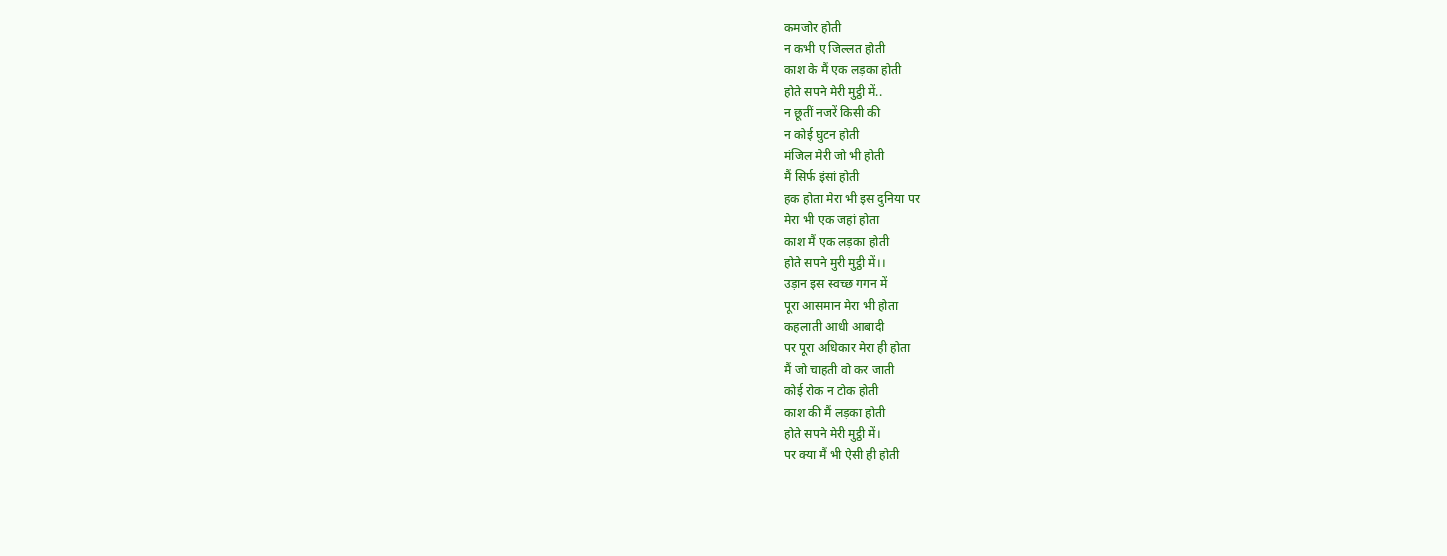कमजोर होती
न कभी ए जिल्लत होती
काश के मैं एक लड़का होती
होते सपने मेरी मुट्ठी में..
न छूतीं नजरें किसी की
न कोई घुटन होती
मंजिल मेरी जो भी होती
मैं सिर्फ इंसां होती
हक होता मेरा भी इस दुनिया पर
मेरा भी एक जहां होता
काश मैं एक लड़का होती
होते सपने मुरी मुट्ठी में।।
उड़ान इस स्वच्छ गगन में
पूरा आसमान मेरा भी होता
कहलाती आधी आबादी
पर पूरा अधिकार मेरा ही होता
मैं जो चाहती वो कर जाती
कोई रोक न टोक होती
काश की मैं लड़का होती
होते सपने मेरी मुट्ठी में।
पर क्या मैं भी ऐसी ही होती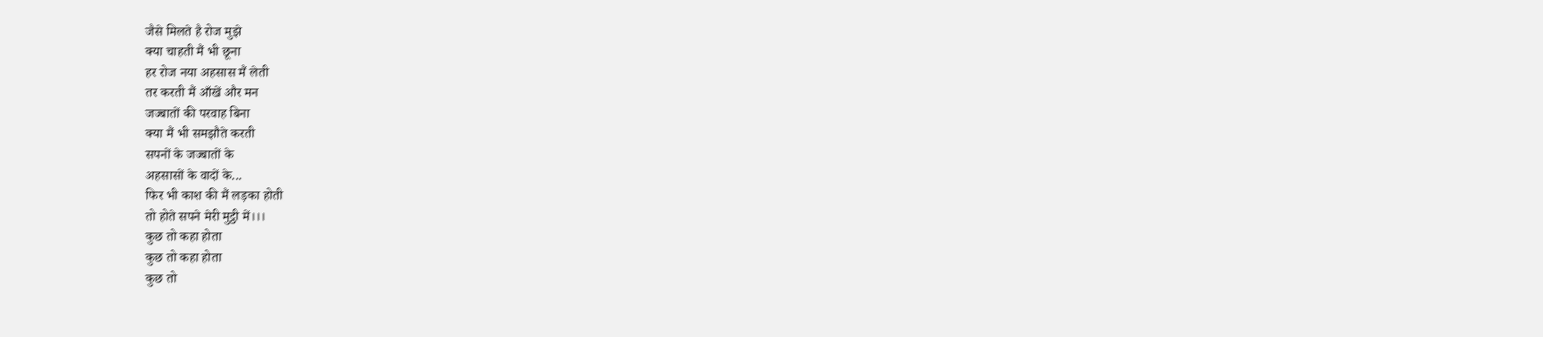जैसे मिलते है रोज मुझे
क्या चाहती मैं भी छूना
हर रोज नया अहसास मैं लेती
तर करती मैं आँखें और मन
जज्बातों की परवाह बिना
क्या मैं भी समझौते करती
सपनों के जज्बातों के
अहसासों के वादों के...
फिर भी काश की मैं लड़का होती
तो होते सपने मेरी मुट्ठी में।।।
कुछ तो कहा होता
कुछ तो कहा होता
कुछ तो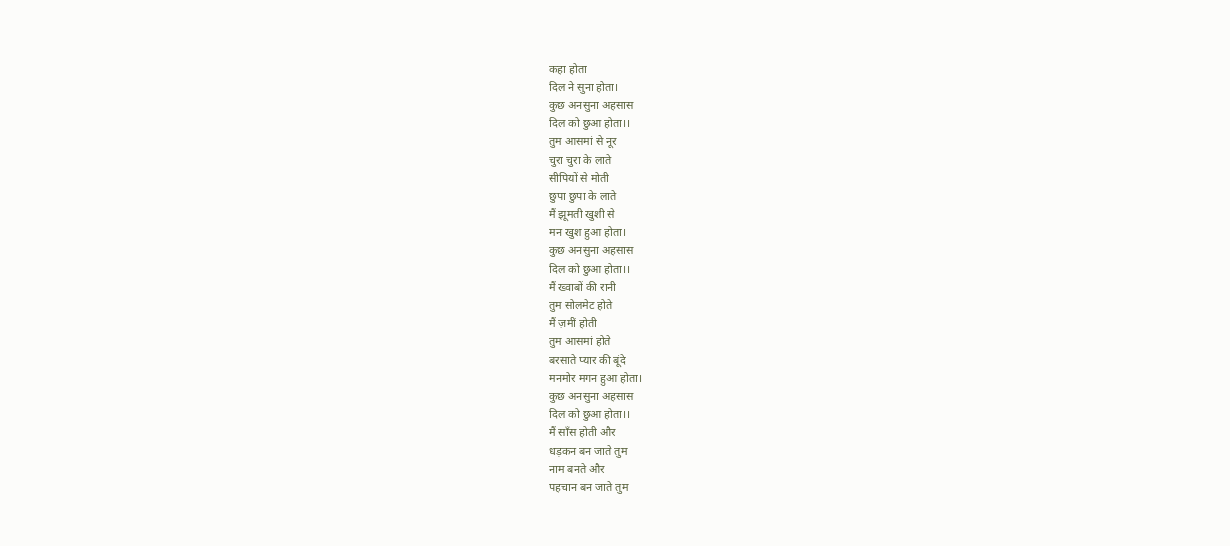कहा होता
दिल ने सुना होता।
कुछ अनसुना अहसास
दिल को छुआ होता।।
तुम आसमां से नूर
चुरा चुरा के लाते
सीपियों से मोती
छुपा छुपा के लाते
मैं झूमती खुशी से
मन खुश हुआ होता।
कुछ अनसुना अहसास
दिल को छुआ होता।।
मैं ख्वाबों की रानी
तुम सोलमेट होते
मैं ज़मीं होती
तुम आसमां होते
बरसाते प्यार की बूंदे
मनमोर मगन हुआ होता।
कुछ अनसुना अहसास
दिल को छुआ होता।।
मैं साँस होती और
धड़कन बन जाते तुम
नाम बनते और
पहचान बन जाते तुम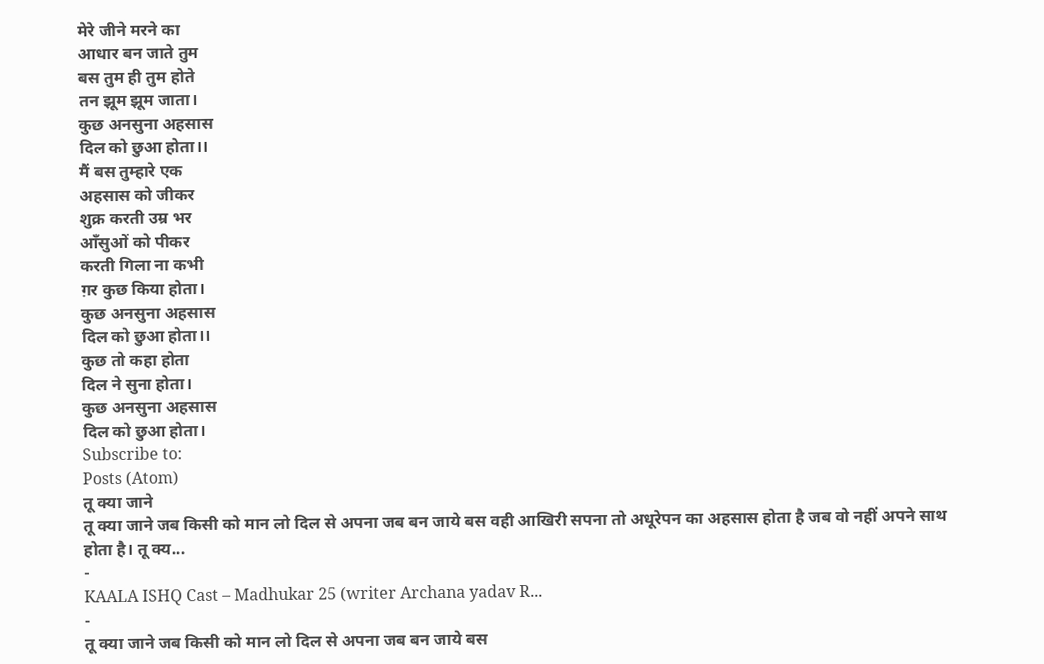मेरे जीने मरने का
आधार बन जाते तुम
बस तुम ही तुम होते
तन झूम झूम जाता।
कुछ अनसुना अहसास
दिल को छुआ होता।।
मैं बस तुम्हारे एक
अहसास को जीकर
शुक्र करती उम्र भर
आँसुओं को पीकर
करती गिला ना कभी
ग़र कुछ किया होता।
कुछ अनसुना अहसास
दिल को छुआ होता।।
कुछ तो कहा होता
दिल ने सुना होता।
कुछ अनसुना अहसास
दिल को छुआ होता।
Subscribe to:
Posts (Atom)
तू क्या जाने
तू क्या जाने जब किसी को मान लो दिल से अपना जब बन जाये बस वही आखिरी सपना तो अधूरेपन का अहसास होता है जब वो नहीं अपने साथ होता है। तू क्य...
-
KAALA ISHQ Cast – Madhukar 25 (writer Archana yadav R...
-
तू क्या जाने जब किसी को मान लो दिल से अपना जब बन जाये बस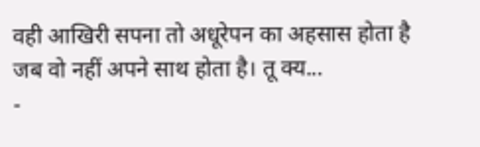वही आखिरी सपना तो अधूरेपन का अहसास होता है जब वो नहीं अपने साथ होता है। तू क्य...
-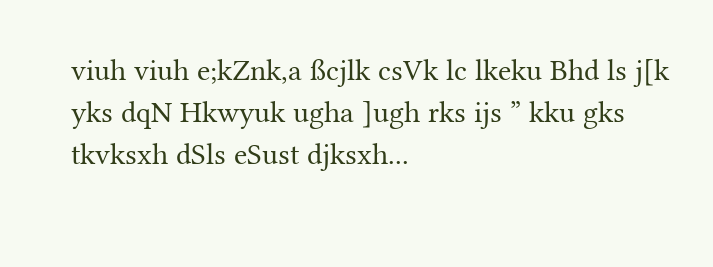viuh viuh e;kZnk,a ßcjlk csVk lc lkeku Bhd ls j[k yks dqN Hkwyuk ugha ]ugh rks ijs ” kku gks tkvksxh dSls eSust djksxh...